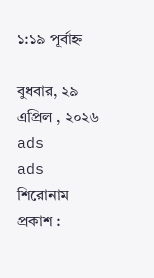১:১৯ পূর্বাহ্ন

বুধবার, ২৯ এপ্রিল , ২০২৬
ads
ads
শিরোনাম
প্রকাশ :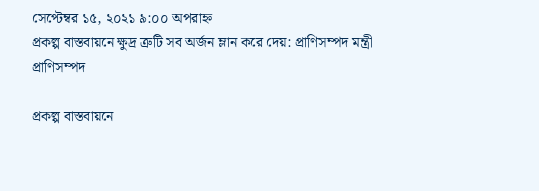সেপ্টেম্বর ১৫, ২০২১ ৯:০০ অপরাহ্ন
প্রকল্প বাস্তবায়নে ক্ষুদ্র ত্রুটি সব অর্জন ম্লান করে দেয়: প্রাণিসম্পদ মন্ত্রী
প্রাণিসম্পদ

প্রকল্প বাস্তবায়নে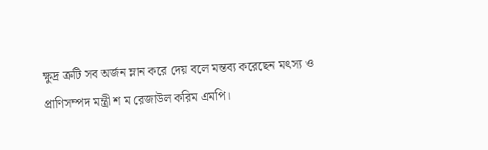ক্ষুদ্র ত্রুটি সব অর্জন ম্লান করে দেয় বলে মন্তব্য করেছেন মৎস্য ও প্রাণিসম্পদ মন্ত্রী শ ম রেজাউল করিম এমপি।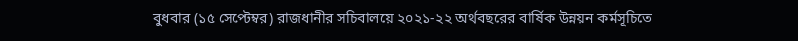বুধবার (১৫ সেপ্টেম্বর) রাজধানীর সচিবালয়ে ২০২১-২২ অর্থবছরের বার্ষিক উন্নয়ন কর্মসূচিতে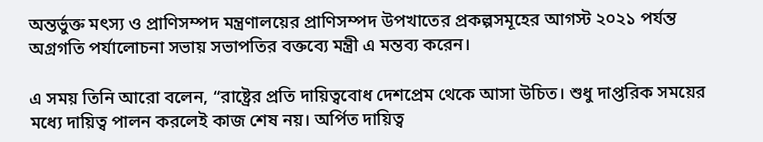অন্তর্ভুক্ত মৎস্য ও প্রাণিসম্পদ মন্ত্রণালয়ের প্রাণিসম্পদ উপখাতের প্রকল্পসমূহের আগস্ট ২০২১ পর্যন্ত অগ্রগতি পর্যালোচনা সভায় সভাপতির বক্তব্যে মন্ত্রী এ মন্তব্য করেন।

এ সময় তিনি আরো বলেন, “রাষ্ট্রের প্রতি দায়িত্ববোধ দেশপ্রেম থেকে আসা উচিত। শুধু দাপ্তরিক সময়ের মধ্যে দায়িত্ব পালন করলেই কাজ শেষ নয়। অর্পিত দায়িত্ব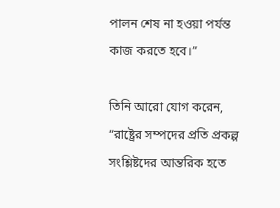পালন শেষ না হওয়া পর্যন্ত কাজ করতে হবে।”

তিনি আরো যোগ করেন, “রাষ্ট্রের সম্পদের প্রতি প্রকল্প সংশ্লিষ্টদের আন্তরিক হতে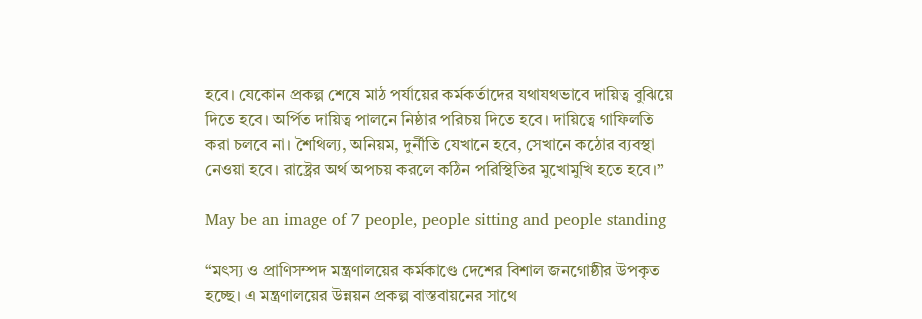হবে। যেকোন প্রকল্প শেষে মাঠ পর্যায়ের কর্মকর্তাদের যথাযথভাবে দায়িত্ব বুঝিয়ে দিতে হবে। অর্পিত দায়িত্ব পালনে নিষ্ঠার পরিচয় দিতে হবে। দায়িত্বে গাফিলতি করা চলবে না। শৈথিল্য, অনিয়ম, দুর্নীতি যেখানে হবে, সেখানে কঠোর ব্যবস্থা নেওয়া হবে। রাষ্ট্রের অর্থ অপচয় করলে কঠিন পরিস্থিতির মুখোমুখি হতে হবে।”

May be an image of 7 people, people sitting and people standing

“মৎস্য ও প্রাণিসম্পদ মন্ত্রণালয়ের কর্মকাণ্ডে দেশের বিশাল জনগোষ্ঠীর উপকৃত হচ্ছে। এ মন্ত্রণালয়ের উন্নয়ন প্রকল্প বাস্তবায়নের সাথে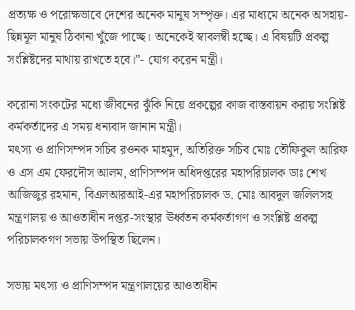প্রত্যক্ষ ও পরোক্ষভাবে দেশের অনেক মানুষ সম্পৃক্ত। এর মাধ্যমে অনেক অসহায়-ছিন্নমূল মানুষ ঠিকানা খুঁজে পাচ্ছে। অনেকেই স্বাবলম্বী হচ্ছে। এ বিষয়টি প্রকল্প সংশ্লিষ্টদের মাথায় রাখতে হবে।”- যোগ করেন মন্ত্রী।

করোনা সংকটের মধ্যে জীবনের ঝুঁকি নিয়ে প্রকল্পের কাজ বাস্তবায়ন করায় সংশ্লিষ্ট কর্মকর্তাদের এ সময় ধন্যবাদ জানান মন্ত্রী।
মৎস্য ও প্রাণিসম্পদ সচিব রওনক মাহমুদ, অতিরিক্ত সচিব মোঃ তৌফিকুল আরিফ ও এস এম ফেরদৌস আলম, প্রাণিসম্পদ অধিদপ্তরের মহাপরিচালক ডাঃ শেখ আজিজুর রহমান, বিএলআরআই-এর মহাপরিচালক ড. মোঃ আবদুল জলিলসহ মন্ত্রণালয় ও আওতাধীন দপ্তর-সংস্থার ঊর্ধ্বতন কর্মকর্তাগণ ও সংশ্লিষ্ট প্রকল্প পরিচালকগণ সভায় উপস্থিত ছিলেন।

সভায় মৎস্য ও প্রাণিসম্পদ মন্ত্রণালয়ের আওতাধীন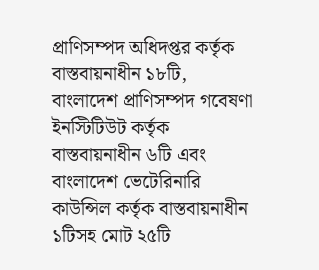প্রাণিসম্পদ অধিদপ্তর কর্তৃক বাস্তবায়নাধীন ১৮টি, বাংলাদেশ প্রাণিসম্পদ গবেষণা ইনস্টিটিউট কর্তৃক বাস্তবায়নাধীন ৬টি এবং বাংলাদেশ ভেটেরিনারি কাউন্সিল কর্তৃক বাস্তবায়নাধীন ১টিসহ মোট ২৫টি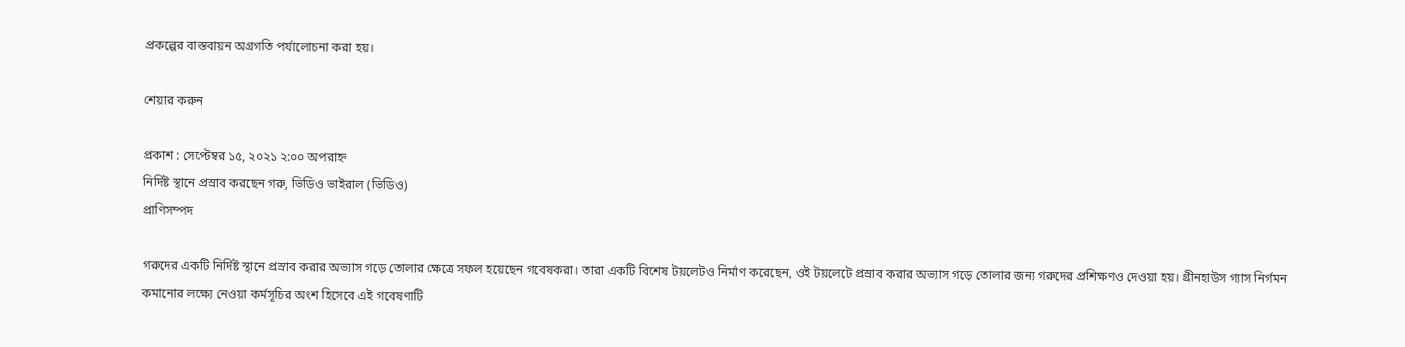প্রকল্পের বাস্তবায়ন অগ্রগতি পর্যালোচনা করা হয়।

শেয়ার করুন

প্রকাশ : সেপ্টেম্বর ১৫, ২০২১ ২:০০ অপরাহ্ন
নির্দিষ্ট স্থানে প্রস্রাব করছেন গরু, ভিডিও ভাইরাল (ভিডিও)
প্রাণিসম্পদ

গরুদের একটি নির্দিষ্ট স্থানে প্রস্রাব করার অভ্যাস গড়ে তোলার ক্ষেত্রে সফল হয়েছেন গবেষকরা। তারা একটি বিশেষ টয়লেটও নির্মাণ করেছেন, ওই টয়লেটে প্রস্রাব করার অভ্যাস গড়ে তোলার জন্য গরুদের প্রশিক্ষণও দেওয়া হয়। গ্রীনহাউস গ্যাস নির্গমন কমানোর লক্ষ্যে নেওয়া কর্মসূচির অংশ হিসেবে এই গবেষণাটি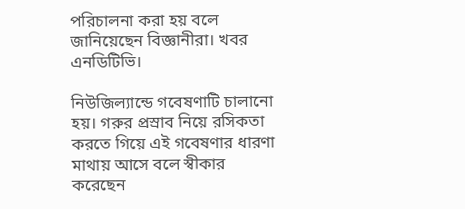পরিচালনা করা হয় বলে জানিয়েছেন বিজ্ঞানীরা। খবর এনডিটিভি।

নিউজিল্যান্ডে গবেষণাটি চালানো হয়। গরুর প্রস্রাব নিয়ে রসিকতা করতে গিয়ে এই গবেষণার ধারণা মাথায় আসে বলে স্বীকার করেছেন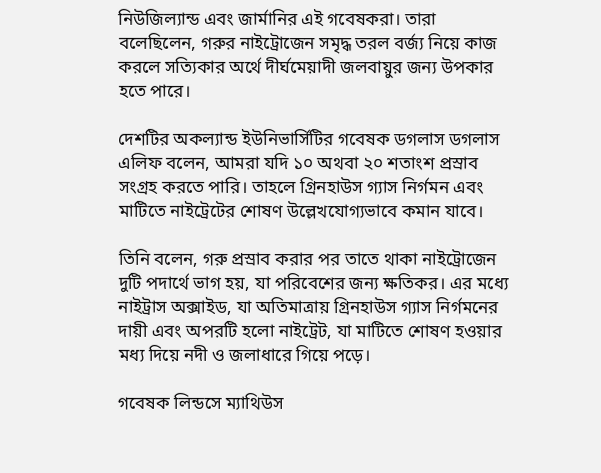নিউজিল্যান্ড এবং জার্মানির এই গবেষকরা। তারা বলেছিলেন, গরুর নাইট্রোজেন সমৃদ্ধ তরল বর্জ্য নিয়ে কাজ করলে সত্যিকার অর্থে দীর্ঘমেয়াদী জলবায়ুর জন্য উপকার হতে পারে।

দেশটির অকল্যান্ড ইউনিভার্সিটির গবেষক ডগলাস ডগলাস এলিফ বলেন, আমরা যদি ১০ অথবা ২০ শতাংশ প্রস্রাব সংগ্রহ করতে পারি। তাহলে গ্রিনহাউস গ্যাস নির্গমন এবং মাটিতে নাইট্রেটের শোষণ উল্লেখযোগ্যভাবে কমান যাবে।

তিনি বলেন, গরু প্রস্রাব করার পর তাতে থাকা নাইট্রোজেন দুটি পদার্থে ভাগ হয়, যা পরিবেশের জন্য ক্ষতিকর। এর মধ্যে নাইট্রাস অক্সাইড, যা অতিমাত্রায় গ্রিনহাউস গ্যাস নির্গমনের দায়ী এবং অপরটি হলো নাইট্রেট, যা মাটিতে শোষণ হওয়ার মধ্য দিয়ে নদী ও জলাধারে গিয়ে পড়ে।

গবেষক লিন্ডসে ম্যাথিউস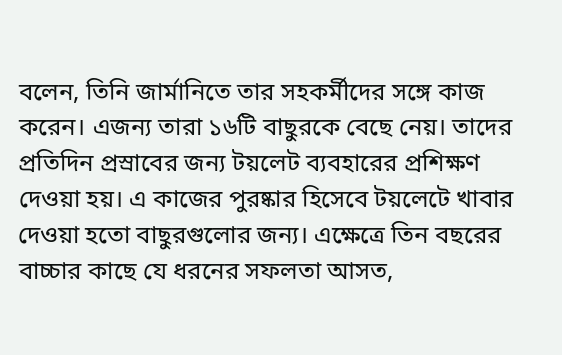বলেন, তিনি জার্মানিতে তার সহকর্মীদের সঙ্গে কাজ করেন। এজন্য তারা ১৬টি বাছুরকে বেছে নেয়। তাদের প্রতিদিন প্রস্রাবের জন্য টয়লেট ব্যবহারের প্রশিক্ষণ দেওয়া হয়। এ কাজের পুরষ্কার হিসেবে টয়লেটে খাবার দেওয়া হতো বাছুরগুলোর জন্য। এক্ষেত্রে তিন বছরের বাচ্চার কাছে যে ধরনের সফলতা আসত,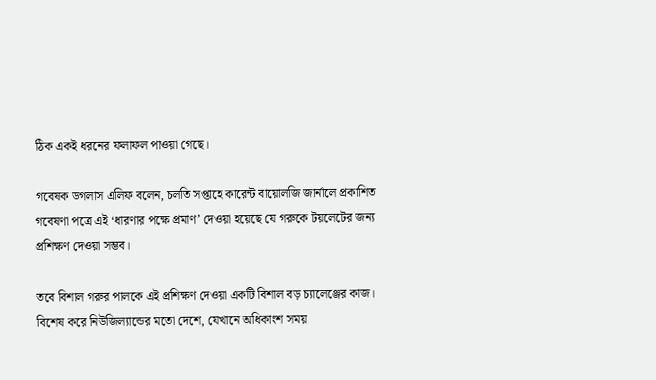ঠিক একই ধরনের ফলাফল পাওয়া গেছে।

গবেষক ডগলাস এলিফ বলেন, চলতি সপ্তাহে কারেন্ট বায়োলজি জার্নালে প্রকাশিত গবেষণা পত্রে এই ‘ধারণার পক্ষে প্রমাণ’ দেওয়া হয়েছে যে গরুকে টয়লেটের জন্য প্রশিক্ষণ দেওয়া সম্ভব।

তবে বিশাল গরুর পালকে এই প্রশিক্ষণ দেওয়া একটি বিশাল বড় চ্যালেঞ্জের কাজ। বিশেষ করে নিউজিল্যান্ডের মতো দেশে, যেখানে অধিকাংশ সময়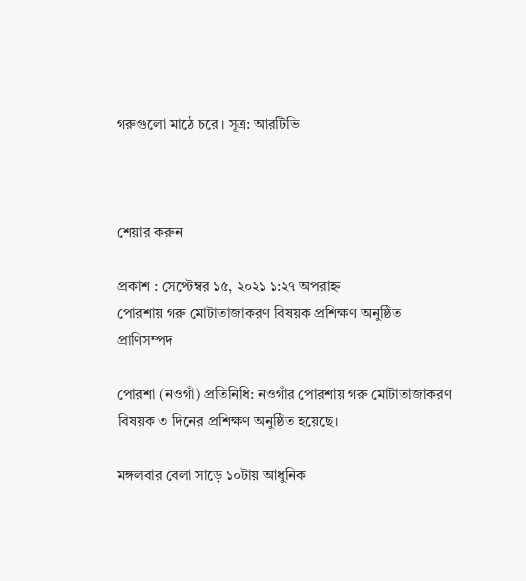গরুগুলো মাঠে চরে। সূত্র: আরটিভি



শেয়ার করুন

প্রকাশ : সেপ্টেম্বর ১৫, ২০২১ ১:২৭ অপরাহ্ন
পোরশায় গরু মোটাতাজাকরণ বিষয়ক প্রশিক্ষণ অনুষ্ঠিত
প্রাণিসম্পদ

পোরশা (নওগাঁ) প্রতিনিধি: নওগাঁর পোরশায় গরু মোটাতাজাকরণ বিষয়ক ৩ দিনের প্রশিক্ষণ অনুষ্ঠিত হয়েছে।

মঙ্গলবার বেলা সাড়ে ১০টায় আধুনিক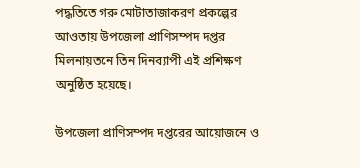পদ্ধতিতে গরু মোটাতাজাকরণ প্রকল্পের আওতায় উপজেলা প্রাণিসম্পদ দপ্তর মিলনায়তনে তিন দিনব্যাপী এই প্রশিক্ষণ অনুষ্ঠিত হয়েছে।

উপজেলা প্রাণিসম্পদ দপ্তরের আয়োজনে ও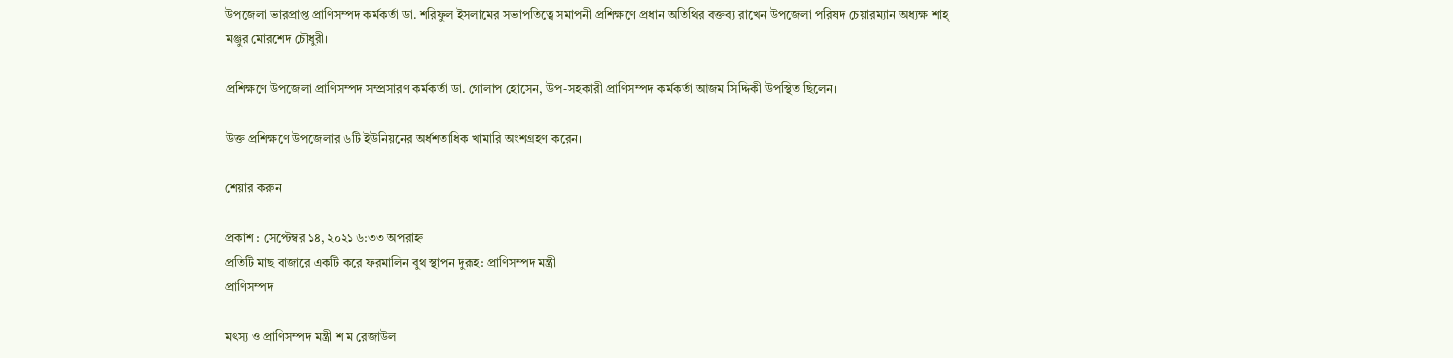উপজেলা ভারপ্রাপ্ত প্রাণিসম্পদ কর্মকর্তা ডা. শরিফুল ইসলামের সভাপতিত্বে সমাপনী প্রশিক্ষণে প্রধান অতিথির বক্তব্য রাখেন উপজেলা পরিষদ চেয়ারম্যান অধ্যক্ষ শাহ্ মঞ্জুর মোরশেদ চৌধুরী।

প্রশিক্ষণে উপজেলা প্রাণিসম্পদ সম্প্রসারণ কর্মকর্তা ডা. গোলাপ হোসেন, উপ-সহকারী প্রাণিসম্পদ কর্মকর্তা আজম সিদ্দিকী উপস্থিত ছিলেন।

উক্ত প্রশিক্ষণে উপজেলার ৬টি ইউনিয়নের অর্ধশতাধিক খামারি অংশগ্রহণ করেন।

শেয়ার করুন

প্রকাশ : সেপ্টেম্বর ১৪, ২০২১ ৬:৩৩ অপরাহ্ন
প্রতিটি মাছ বাজারে একটি করে ফরমালিন বুথ স্থাপন দুরূহ: প্রাণিসম্পদ মন্ত্রী
প্রাণিসম্পদ

মৎস্য ও প্রাণিসম্পদ মন্ত্রী শ ম রেজাউল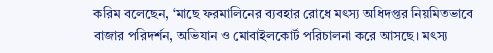করিম বলেছেন, ‘মাছে ফরমালিনের ব্যবহার রোধে মৎস্য অধিদপ্তর নিয়মিতভাবে বাজার পরিদর্শন, অভিযান ও মোবাইলকোর্ট পরিচালনা করে আসছে। মৎস্য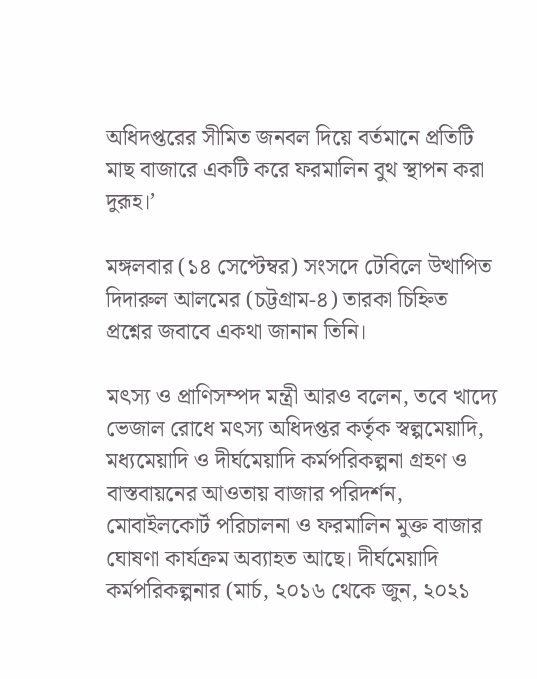অধিদপ্তরের সীমিত জনবল দিয়ে বর্তমানে প্রতিটি মাছ বাজারে একটি করে ফরমালিন বুথ স্থাপন করা দুরূহ।’

মঙ্গলবার (১৪ সেপ্টেম্বর) সংসদে টেবিলে উত্থাপিত দিদারুল আলমের (চট্টগ্রাম-৪) তারকা চিহ্নিত প্রশ্নের জবাবে একথা জানান তিনি।

মৎস্য ও প্রাণিসম্পদ মন্ত্রী আরও বলেন, তবে খাদ্যে ভেজাল রোধে মৎস্য অধিদপ্তর কর্তৃক স্বল্পমেয়াদি, মধ্যমেয়াদি ও দীর্ঘমেয়াদি কর্মপরিকল্পনা গ্রহণ ও বাস্তবায়নের আওতায় বাজার পরিদর্শন, মোবাইলকোর্ট পরিচালনা ও ফরমালিন মুক্ত বাজার ঘোষণা কার্যক্রম অব্যাহত আছে। দীর্ঘমেয়াদি কর্মপরিকল্পনার (মার্চ, ২০১৬ থেকে জুন, ২০২১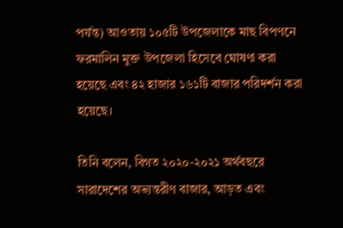পর্যন্ত) আওতায় ১০৫টি উপজেলাকে মাছ বিপণনে ফরমালিন মুক্ত উপজেলা হিসেবে ঘোষণা করা হয়েছে এবং ৪২ হাজার ১৬১টি বাজার পরিদর্শন করা হয়েছে।

তিনি বলেন, বিগত ২০২০-২০২১ অর্থবছরে সারাদেশের অভ্যন্তরীণ বাজার, আড়ত এবং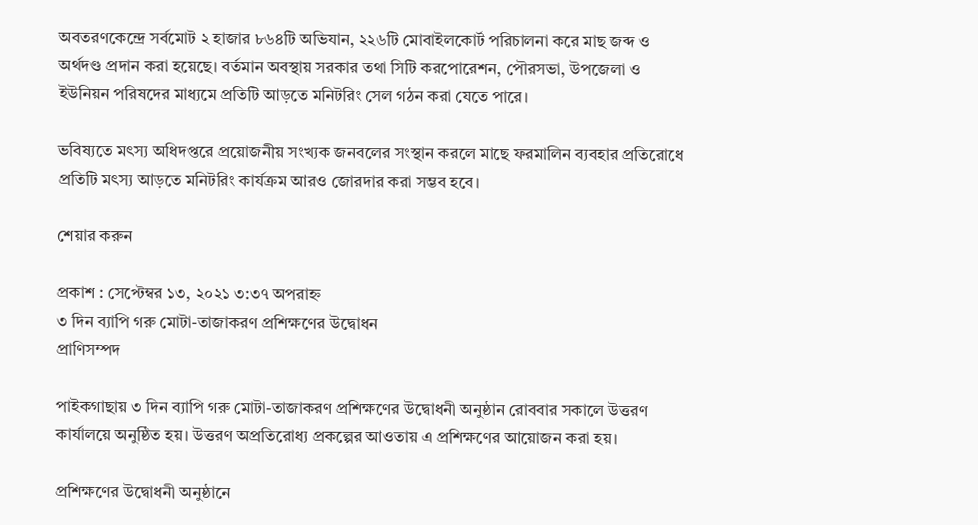অবতরণকেন্দ্রে সর্বমোট ২ হাজার ৮৬৪টি অভিযান, ২২৬টি মোবাইলকোর্ট পরিচালনা করে মাছ জব্দ ও অর্থদণ্ড প্রদান করা হয়েছে। বর্তমান অবস্থায় সরকার তথা সিটি করপোরেশন, পৌরসভা, উপজেলা ও ইউনিয়ন পরিষদের মাধ্যমে প্রতিটি আড়তে মনিটরিং সেল গঠন করা যেতে পারে।

ভবিষ্যতে মৎস্য অধিদপ্তরে প্রয়োজনীয় সংখ্যক জনবলের সংস্থান করলে মাছে ফরমালিন ব্যবহার প্রতিরোধে প্রতিটি মৎস্য আড়তে মনিটরিং কার্যক্রম আরও জোরদার করা সম্ভব হবে।

শেয়ার করুন

প্রকাশ : সেপ্টেম্বর ১৩, ২০২১ ৩:৩৭ অপরাহ্ন
৩ দিন ব্যাপি গরু মোটা-তাজাকরণ প্রশিক্ষণের উদ্বোধন
প্রাণিসম্পদ

পাইকগাছায় ৩ দিন ব্যাপি গরু মোটা-তাজাকরণ প্রশিক্ষণের উদ্বোধনী অনুষ্ঠান রোববার সকালে উত্তরণ কার্যালয়ে অনুষ্ঠিত হয়। উত্তরণ অপ্রতিরোধ্য প্রকল্পের আওতায় এ প্রশিক্ষণের আয়োজন করা হয়।

প্রশিক্ষণের উদ্বোধনী অনুষ্ঠানে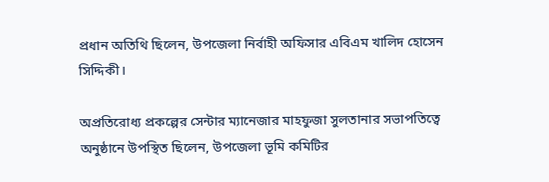প্রধান অতিথি ছিলেন, উপজেলা নির্বাহী অফিসার এবিএম খালিদ হোসেন সিদ্দিকী।

অপ্রতিরোধ্য প্রকল্পের সেন্টার ম্যানেজার মাহফুজা সুলতানার সভাপতিত্বে অনুষ্ঠানে উপস্থিত ছিলেন, উপজেলা ভূমি কমিটির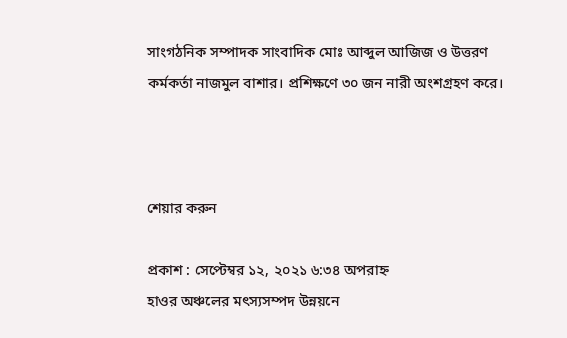সাংগঠনিক সম্পাদক সাংবাদিক মোঃ আব্দুল আজিজ ও উত্তরণ কর্মকর্তা নাজমুল বাশার। প্রশিক্ষণে ৩০ জন নারী অংশগ্রহণ করে।



শেয়ার করুন

প্রকাশ : সেপ্টেম্বর ১২, ২০২১ ৬:৩৪ অপরাহ্ন
হাওর অঞ্চলের মৎস্যসম্পদ উন্নয়নে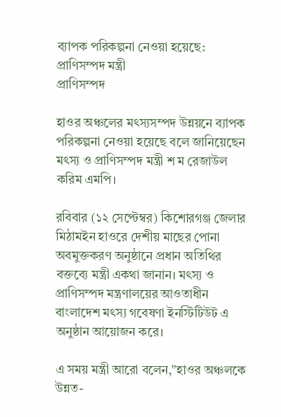ব্যাপক পরিকল্পনা নেওয়া হয়েছে: প্রাণিসম্পদ মন্ত্রী
প্রাণিসম্পদ

হাওর অঞ্চলের মৎস্যসম্পদ উন্নয়নে ব্যাপক পরিকল্পনা নেওয়া হয়েছে বলে জানিয়েছেন মৎস্য ও প্রাণিসম্পদ মন্ত্রী শ ম রেজাউল করিম এমপি।

রবিবার (১২ সেপ্টেম্বর) কিশোরগঞ্জ জেলার মিঠামইন হাওরে দেশীয় মাছের পোনা অবমুক্তকরণ অনুষ্ঠানে প্রধান অতিথির বক্তব্যে মন্ত্রী একথা জানান। মৎস্য ও প্রাণিসম্পদ মন্ত্রণালয়ের আওতাধীন বাংলাদেশ মৎস্য গবেষণা ইনস্টিটিউট এ অনুষ্ঠান আয়োজন করে।

এ সময় মন্ত্রী আরো বলেন,”হাওর অঞ্চলকে উন্নত-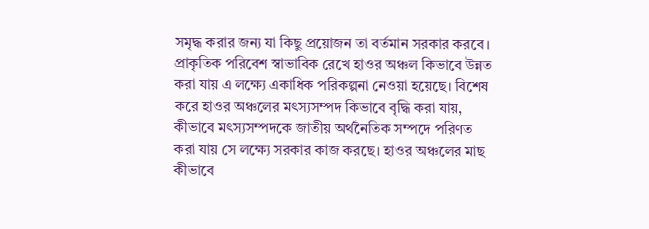সমৃদ্ধ করার জন্য যা কিছু প্রয়োজন তা বর্তমান সরকার করবে। প্রাকৃতিক পরিবেশ স্বাভাবিক রেখে হাওর অঞ্চল কিভাবে উন্নত করা যায় এ লক্ষ্যে একাধিক পরিকল্পনা নেওয়া হয়েছে। বিশেষ করে হাওর অঞ্চলের মৎস্যসম্পদ কিভাবে বৃদ্ধি করা যায়, কীভাবে মৎস্যসম্পদকে জাতীয় অর্থনৈতিক সম্পদে পরিণত করা যায় সে লক্ষ্যে সরকার কাজ করছে। হাওর অঞ্চলের মাছ কীভাবে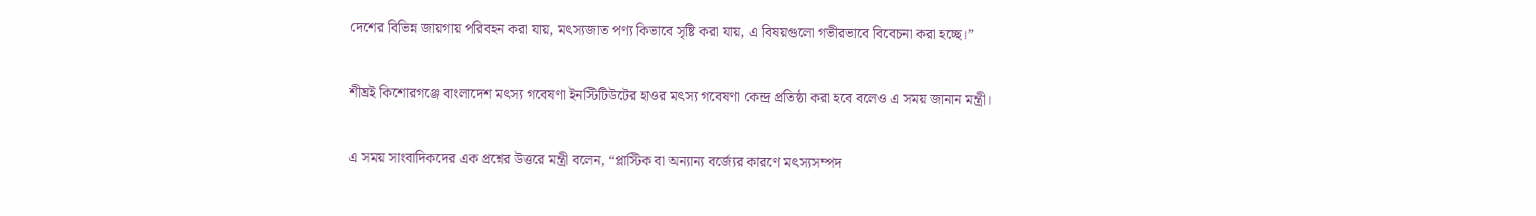দেশের বিভিন্ন জায়গায় পরিবহন করা যায়, মৎস্যজাত পণ্য কিভাবে সৃষ্টি করা যায়, এ বিষয়গুলো গভীরভাবে বিবেচনা করা হচ্ছে।”

শীঘ্রই কিশোরগঞ্জে বাংলাদেশ মৎস্য গবেষণা ইনস্টিটিউটের হাওর মৎস্য গবেষণা কেন্দ্র প্রতিষ্ঠা করা হবে বলেও এ সময় জানান মন্ত্রী।

এ সময় সাংবাদিকদের এক প্রশ্নের উত্তরে মন্ত্রী বলেন, “প্লাস্টিক বা অন্যান্য বর্জ্যের কারণে মৎস্যসম্পদ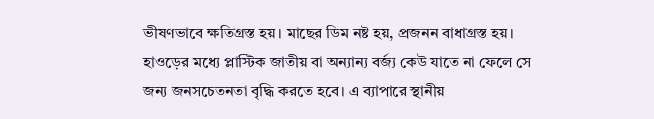ভীষণভাবে ক্ষতিগ্রস্ত হয়। মাছের ডিম নষ্ট হয়, প্রজনন বাধাগ্রস্ত হয়। হাওড়ের মধ্যে প্লাস্টিক জাতীয় বা অন্যান্য বর্জ্য কেউ যাতে না ফেলে সে জন্য জনসচেতনতা বৃদ্ধি করতে হবে। এ ব্যাপারে স্থানীয়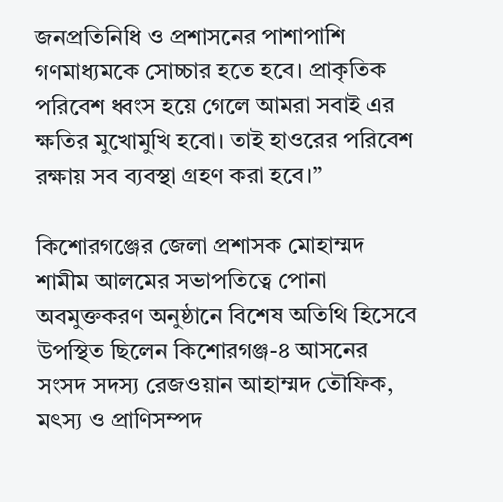জনপ্রতিনিধি ও প্রশাসনের পাশাপাশি গণমাধ্যমকে সোচ্চার হতে হবে। প্রাকৃতিক পরিবেশ ধ্বংস হয়ে গেলে আমরা সবাই এর ক্ষতির মুখোমুখি হবো। তাই হাওরের পরিবেশ রক্ষায় সব ব্যবস্থা গ্রহণ করা হবে।”

কিশোরগঞ্জের জেলা প্রশাসক মোহাম্মদ শামীম আলমের সভাপতিত্বে পোনা অবমুক্তকরণ অনুষ্ঠানে বিশেষ অতিথি হিসেবে উপস্থিত ছিলেন কিশোরগঞ্জ-৪ আসনের সংসদ সদস্য রেজওয়ান আহাম্মদ তৌফিক, মৎস্য ও প্রাণিসম্পদ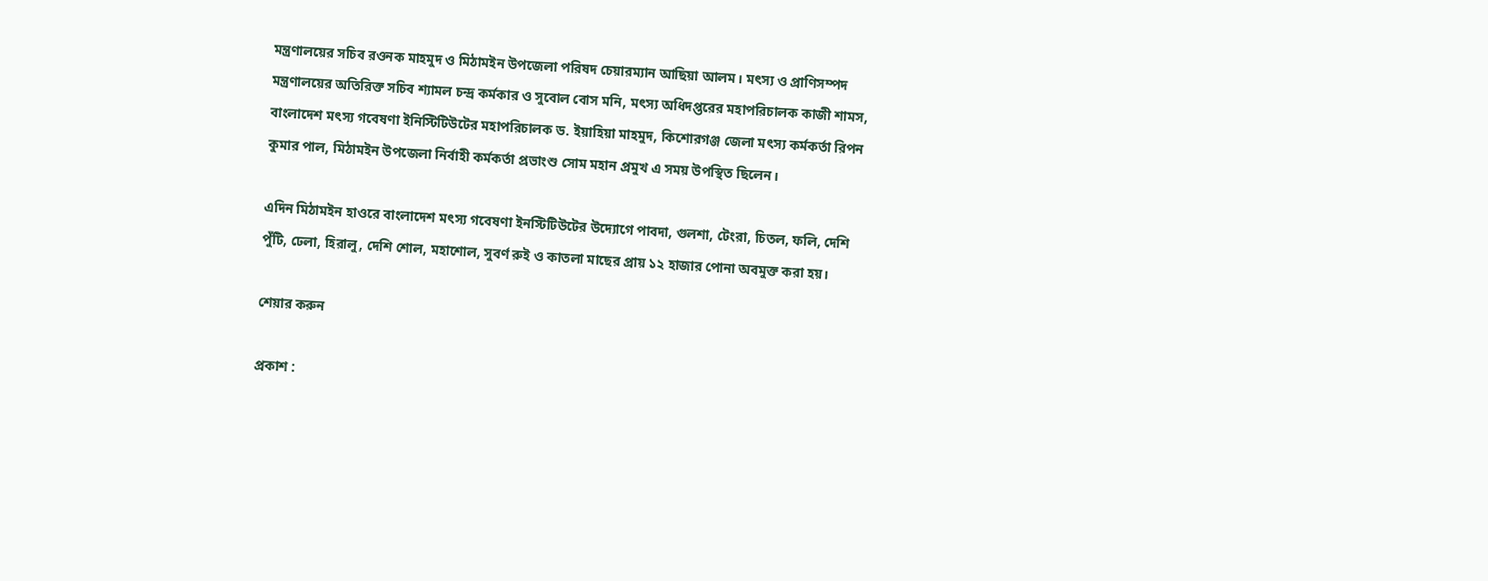মন্ত্রণালয়ের সচিব রওনক মাহমুদ ও মিঠামইন উপজেলা পরিষদ চেয়ারম্যান আছিয়া আলম। মৎস্য ও প্রাণিসম্পদ মন্ত্রণালয়ের অতিরিক্ত সচিব শ্যামল চন্দ্র কর্মকার ও সুবোল বোস মনি, মৎস্য অধিদপ্তরের মহাপরিচালক কাজী শামস, বাংলাদেশ মৎস্য গবেষণা ইনিস্টিটিউটের মহাপরিচালক ড. ইয়াহিয়া মাহমুদ, কিশোরগঞ্জ জেলা মৎস্য কর্মকর্তা রিপন কুমার পাল, মিঠামইন উপজেলা নির্বাহী কর্মকর্তা প্রভাংশু সোম মহান প্রমুখ এ সময় উপস্থিত ছিলেন।

এদিন মিঠামইন হাওরে বাংলাদেশ মৎস্য গবেষণা ইনস্টিটিউটের উদ্যোগে পাবদা, গুলশা, টেংরা, চিতল, ফলি, দেশি পুঁটি, ঢেলা, হিরালু, দেশি শোল, মহাশোল, সুবর্ণ রুই ও কাতলা মাছের প্রায় ১২ হাজার পোনা অবমুক্ত করা হয়।

শেয়ার করুন

প্রকাশ :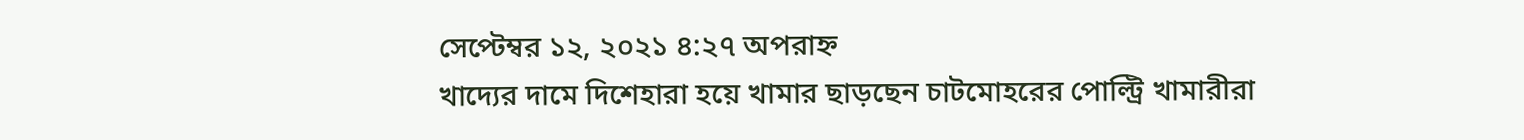সেপ্টেম্বর ১২, ২০২১ ৪:২৭ অপরাহ্ন
খাদ্যের দামে দিশেহারা হয়ে খামার ছাড়ছেন চাটমোহরের পোল্ট্রি খামারীরা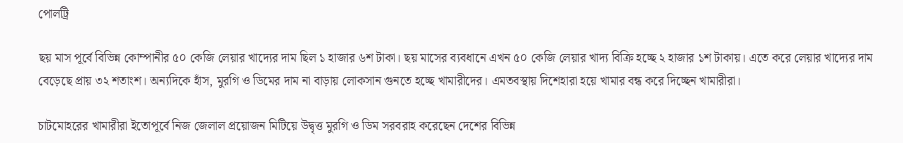পোলট্রি

ছয় মাস পূর্বে বিভিন্ন কোম্পানীর ৫০ কেজি লেয়ার খাদ্যের দাম ছিল ১ হাজার ৬শ টাকা। ছয় মাসের ব্যবধানে এখন ৫০ কেজি লেয়ার খাদ্য বিক্রি হচ্ছে ২ হাজার ১শ টাকায়। এতে করে লেয়ার খাদ্যের দাম বেড়েছে প্রায় ৩২ শতাংশ। অন্যদিকে হাঁস, মুরগি ও ডিমের দাম না বাড়ায় লোকসান গুনতে হচ্ছে খামারীদের। এমতবস্থায় দিশেহারা হয়ে খামার বন্ধ করে দিচ্ছেন খামারীরা।

চাটমোহরের খামারীরা ইতোপূর্বে নিজ জেলাল প্রয়োজন মিটিয়ে উদ্বৃত্ত মুরগি ও ডিম সরবরাহ করেছেন দেশের বিভিন্ন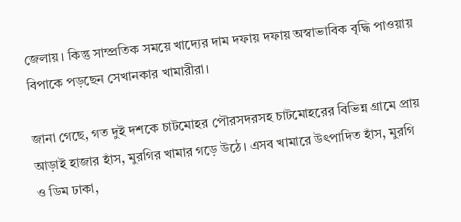জেলায়। কিন্তু সাম্প্রতিক সময়ে খাদ্যের দাম দফায় দফায় অস্বাভাবিক বৃদ্ধি পাওয়ায় বিপাকে পড়ছেন সেখানকার খামারীরা।

জানা গেছে, গত দুই দশকে চাটমোহর পৌরসদরসহ চাটমোহরের বিভিন্ন গ্রামে প্রায় আড়াই হাজার হাঁস, মুরগির খামার গড়ে উঠে। এসব খামারে উৎপাদিত হাঁস, মুরগি ও ডিম ঢাকা,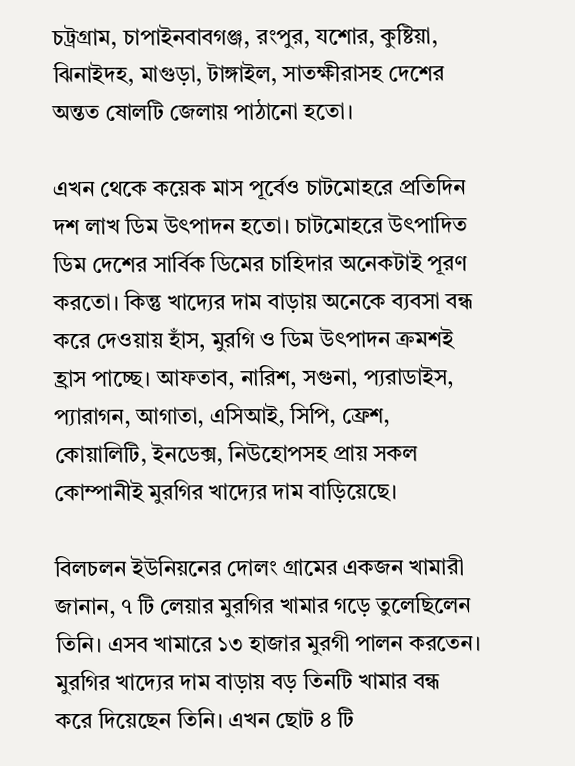চট্রগ্রাম, চাপাইনবাবগঞ্জ, রংপুর, যশোর, কুষ্টিয়া, ঝিনাইদহ, মাগুড়া, টাঙ্গাইল, সাতক্ষীরাসহ দেশের অন্তত ষোলটি জেলায় পাঠানো হতো।

এখন থেকে কয়েক মাস পূর্বেও চাটমোহরে প্রতিদিন দশ লাখ ডিম উৎপাদন হতো। চাটমোহরে উৎপাদিত ডিম দেশের সার্বিক ডিমের চাহিদার অনেকটাই পূরণ করতো। কিন্তু খাদ্যের দাম বাড়ায় অনেকে ব্যবসা বন্ধ করে দেওয়ায় হাঁস, মুরগি ও ডিম উৎপাদন ক্রমশই হ্রাস পাচ্ছে। আফতাব, নারিশ, সগুনা, প্যরাডাইস, প্যারাগন, আগাতা, এসিআই, সিপি, ফ্রেশ, কোয়ালিটি, ইনডেক্স, নিউহোপসহ প্রায় সকল কোম্পানীই মুরগির খাদ্যের দাম বাড়িয়েছে।

বিলচলন ইউনিয়নের দোলং গ্রামের একজন খামারী জানান, ৭ টি লেয়ার মুরগির খামার গড়ে তুলেছিলেন তিনি। এসব খামারে ১৩ হাজার মুরগী পালন করতেন। মুরগির খাদ্যের দাম বাড়ায় বড় তিনটি খামার বন্ধ করে দিয়েছেন তিনি। এখন ছোট ৪ টি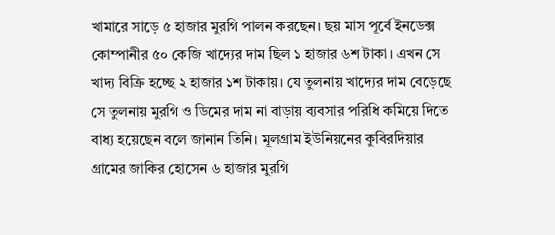খামারে সাড়ে ৫ হাজার মুরগি পালন করছেন। ছয় মাস পূর্বে ইনডেক্স কোম্পানীর ৫০ কেজি খাদ্যের দাম ছিল ১ হাজার ৬শ টাকা। এখন সে খাদ্য বিক্রি হচ্ছে ২ হাজার ১শ টাকায়। যে তুলনায় খাদ্যের দাম বেড়েছে সে তুলনায় মুরগি ও ডিমের দাম না বাড়ায় ব্যবসার পরিধি কমিয়ে দিতে বাধ্য হয়েছেন বলে জানান তিনি। মূলগ্রাম ইউনিয়নের কুবিরদিয়ার গ্রামের জাকির হোসেন ৬ হাজার মুরগি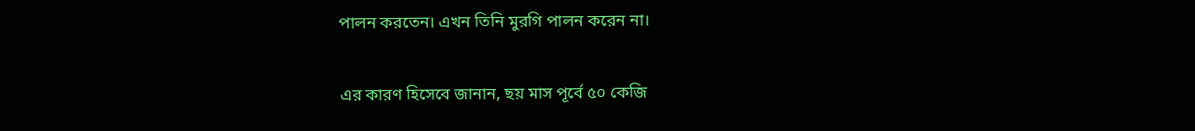পালন করতেন। এখন তিনি মুরগি পালন করেন না।

এর কারণ হিসেবে জানান, ছয় মাস পূর্বে ৫০ কেজি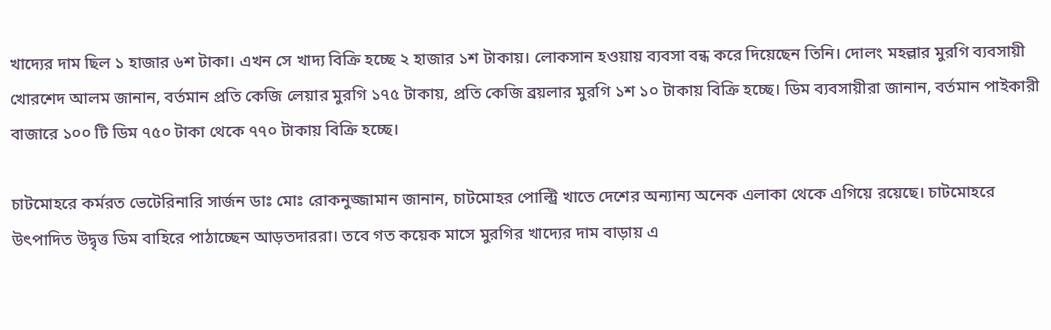খাদ্যের দাম ছিল ১ হাজার ৬শ টাকা। এখন সে খাদ্য বিক্রি হচ্ছে ২ হাজার ১শ টাকায়। লোকসান হওয়ায় ব্যবসা বন্ধ করে দিয়েছেন তিনি। দোলং মহল্লার মুরগি ব্যবসায়ী খোরশেদ আলম জানান, বর্তমান প্রতি কেজি লেয়ার মুরগি ১৭৫ টাকায়, প্রতি কেজি ব্রয়লার মুরগি ১শ ১০ টাকায় বিক্রি হচ্ছে। ডিম ব্যবসায়ীরা জানান, বর্তমান পাইকারী বাজারে ১০০ টি ডিম ৭৫০ টাকা থেকে ৭৭০ টাকায় বিক্রি হচ্ছে।

চাটমোহরে কর্মরত ভেটেরিনারি সার্জন ডাঃ মোঃ রোকনুজ্জামান জানান, চাটমোহর পোল্ট্রি খাতে দেশের অন্যান্য অনেক এলাকা থেকে এগিয়ে রয়েছে। চাটমোহরে উৎপাদিত উদ্বৃত্ত ডিম বাহিরে পাঠাচ্ছেন আড়তদাররা। তবে গত কয়েক মাসে মুরগির খাদ্যের দাম বাড়ায় এ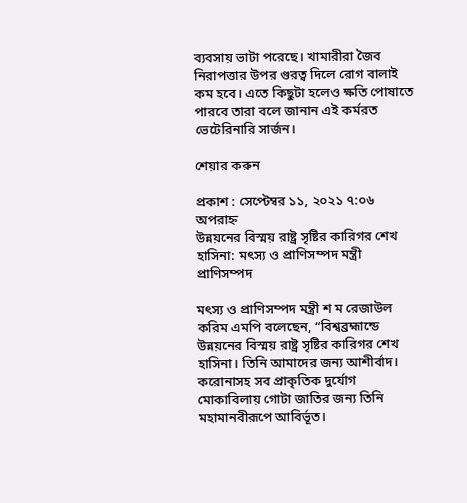ব্যবসায় ভাটা পরেছে। খামারীরা জৈব নিরাপত্তার উপর গুরত্ব দিলে রোগ বালাই কম হবে। এতে কিছুটা হলেও ক্ষতি পোষাতে পারবে তারা বলে জানান এই কর্মরত ভেটেরিনারি সার্জন।

শেয়ার করুন

প্রকাশ : সেপ্টেম্বর ১১, ২০২১ ৭:০৬ অপরাহ্ন
উন্নয়নের বিস্ময় রাষ্ট্র সৃষ্টির কারিগর শেখ হাসিনা: মৎস্য ও প্রাণিসম্পদ মন্ত্রী
প্রাণিসম্পদ

মৎস্য ও প্রাণিসম্পদ মন্ত্রী শ ম রেজাউল করিম এমপি বলেছেন, “বিশ্বব্রহ্মান্ডে উন্নয়নের বিস্ময় রাষ্ট্র সৃষ্টির কারিগর শেখ হাসিনা। তিনি আমাদের জন্য আশীর্বাদ। করোনাসহ সব প্রাকৃতিক দুর্যোগ মোকাবিলায় গোটা জাতির জন্য তিনি মহামানবীরূপে আবির্ভূত।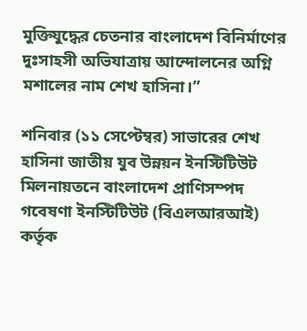মুক্তিযুদ্ধের চেতনার বাংলাদেশ বিনির্মাণের দুঃসাহসী অভিযাত্রায় আন্দোলনের অগ্নি মশালের নাম শেখ হাসিনা।”

শনিবার (১১ সেপ্টেম্বর) সাভারের শেখ হাসিনা জাতীয় যুব উন্নয়ন ইনস্টিটিউট মিলনায়তনে বাংলাদেশ প্রাণিসম্পদ গবেষণা ইনস্টিটিউট (বিএলআরআই) কর্তৃক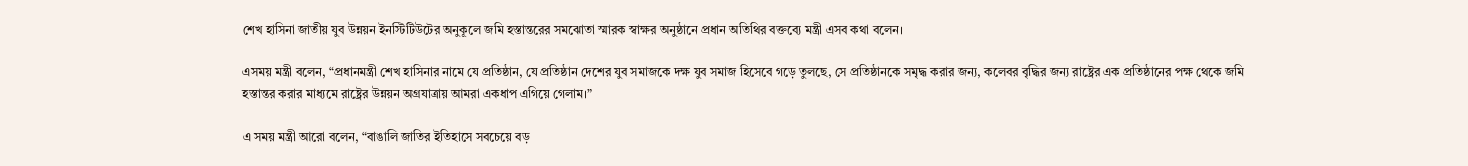শেখ হাসিনা জাতীয় যুব উন্নয়ন ইনস্টিটিউটের অনুকূলে জমি হস্তান্তরের সমঝোতা স্মারক স্বাক্ষর অনুষ্ঠানে প্রধান অতিথির বক্তব্যে মন্ত্রী এসব কথা বলেন।

এসময় মন্ত্রী বলেন, “প্রধানমন্ত্রী শেখ হাসিনার নামে যে প্রতিষ্ঠান, যে প্রতিষ্ঠান দেশের যুব সমাজকে দক্ষ যুব সমাজ হিসেবে গড়ে তুলছে, সে প্রতিষ্ঠানকে সমৃদ্ধ করার জন্য, কলেবর বৃদ্ধির জন্য রাষ্ট্রের এক প্রতিষ্ঠানের পক্ষ থেকে জমি হস্তান্তর করার মাধ্যমে রাষ্ট্রের উন্নয়ন অগ্রযাত্রায় আমরা একধাপ এগিয়ে গেলাম।”

এ সময় মন্ত্রী আরো বলেন, “বাঙালি জাতির ইতিহাসে সবচেয়ে বড়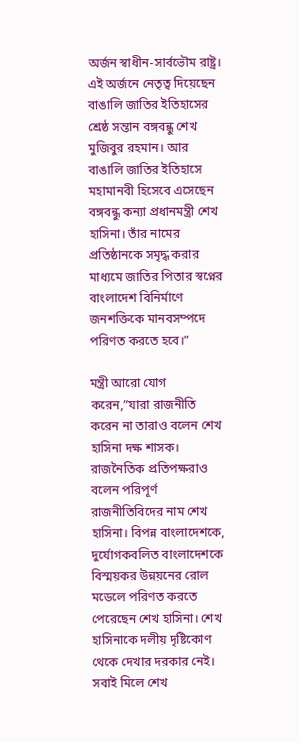অর্জন স্বাধীন-সার্বভৌম রাষ্ট্র। এই অর্জনে নেতৃত্ব দিয়েছেন বাঙালি জাতির ইতিহাসের শ্রেষ্ঠ সন্তান বঙ্গবন্ধু শেখ মুজিবুর রহমান। আর বাঙালি জাতির ইতিহাসে মহামানবী হিসেবে এসেছেন বঙ্গবন্ধু কন্যা প্রধানমন্ত্রী শেখ হাসিনা। তাঁর নামের প্রতিষ্ঠানকে সমৃদ্ধ করার মাধ্যমে জাতির পিতার স্বপ্নের বাংলাদেশ বিনির্মাণে জনশক্তিকে মানবসম্পদে পরিণত করতে হবে।”

মন্ত্রী আরো যোগ করেন,”যারা রাজনীতি করেন না তারাও বলেন শেখ হাসিনা দক্ষ শাসক। রাজনৈতিক প্রতিপক্ষরাও বলেন পরিপূর্ণ রাজনীতিবিদের নাম শেখ হাসিনা। বিপন্ন বাংলাদেশকে, দুর্যোগকবলিত বাংলাদেশকে বিস্ময়কর উন্নয়নের রোল মডেলে পরিণত করতে পেরেছেন শেখ হাসিনা। শেখ হাসিনাকে দলীয় দৃষ্টিকোণ থেকে দেখার দরকার নেই। সবাই মিলে শেখ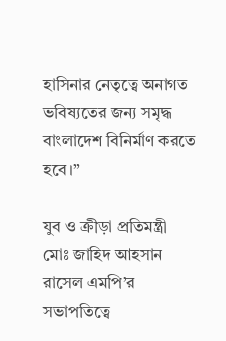হাসিনার নেতৃত্বে অনাগত ভবিষ্যতের জন্য সমৃদ্ধ বাংলাদেশ বিনির্মাণ করতে হবে।”

যুব ও ক্রীড়া প্রতিমন্ত্রী মোঃ জাহিদ আহসান রাসেল এমপি’র সভাপতিত্বে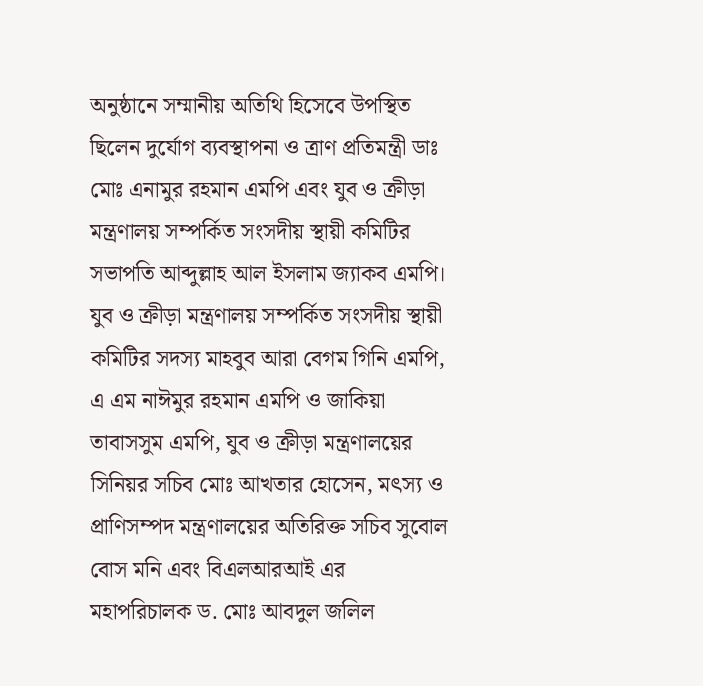অনুষ্ঠানে সম্মানীয় অতিথি হিসেবে উপস্থিত ছিলেন দুর্যোগ ব্যবস্থাপনা ও ত্রাণ প্রতিমন্ত্রী ডাঃ মোঃ এনামুর রহমান এমপি এবং যুব ও ক্রীড়া মন্ত্রণালয় সম্পর্কিত সংসদীয় স্থায়ী কমিটির সভাপতি আব্দুল্লাহ আল ইসলাম জ্যাকব এমপি। যুব ও ক্রীড়া মন্ত্রণালয় সম্পর্কিত সংসদীয় স্থায়ী কমিটির সদস্য মাহবুব আরা বেগম গিনি এমপি, এ এম নাঈমুর রহমান এমপি ও জাকিয়া তাবাসসুম এমপি, যুব ও ক্রীড়া মন্ত্রণালয়ের সিনিয়র সচিব মোঃ আখতার হোসেন, মৎস্য ও প্রাণিসম্পদ মন্ত্রণালয়ের অতিরিক্ত সচিব সুবোল বোস মনি এবং বিএলআরআই এর মহাপরিচালক ড. মোঃ আবদুল জলিল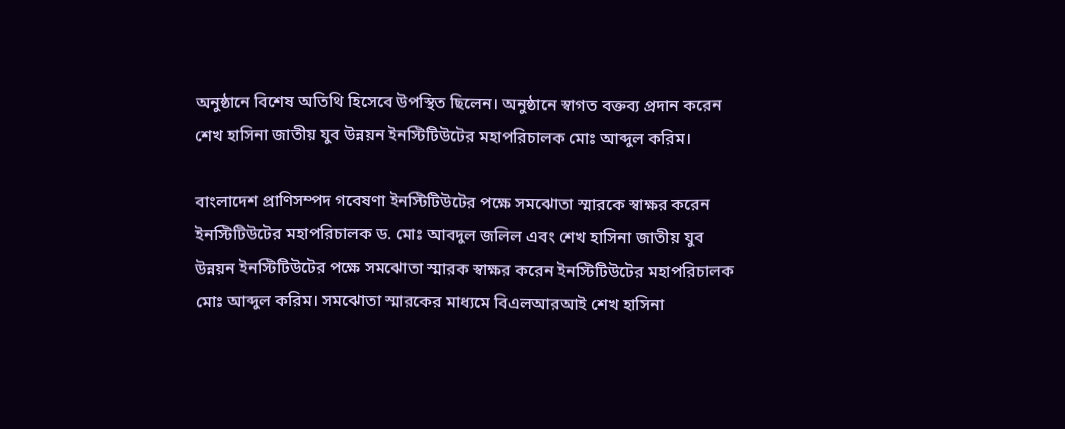অনুষ্ঠানে বিশেষ অতিথি হিসেবে উপস্থিত ছিলেন। অনুষ্ঠানে স্বাগত বক্তব্য প্রদান করেন শেখ হাসিনা জাতীয় যুব উন্নয়ন ইনস্টিটিউটের মহাপরিচালক মোঃ আব্দুল করিম।

বাংলাদেশ প্রাণিসম্পদ গবেষণা ইনস্টিটিউটের পক্ষে সমঝোতা স্মারকে স্বাক্ষর করেন ইনস্টিটিউটের মহাপরিচালক ড. মোঃ আবদুল জলিল এবং শেখ হাসিনা জাতীয় যুব উন্নয়ন ইনস্টিটিউটের পক্ষে সমঝোতা স্মারক স্বাক্ষর করেন ইনস্টিটিউটের মহাপরিচালক মোঃ আব্দুল করিম। সমঝোতা স্মারকের মাধ্যমে বিএলআরআই শেখ হাসিনা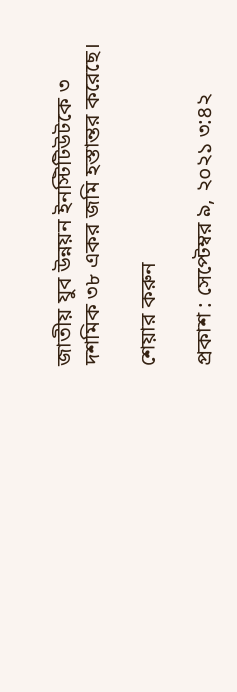জাতীয় যুব উন্নয়ন ইনস্টিটিউটকে ৩ দশমিক ৩৮ একর জমি হস্তান্তর করেছে।

শেয়ার করুন

প্রকাশ : সেপ্টেম্বর ৯, ২০২১ ৩:৪২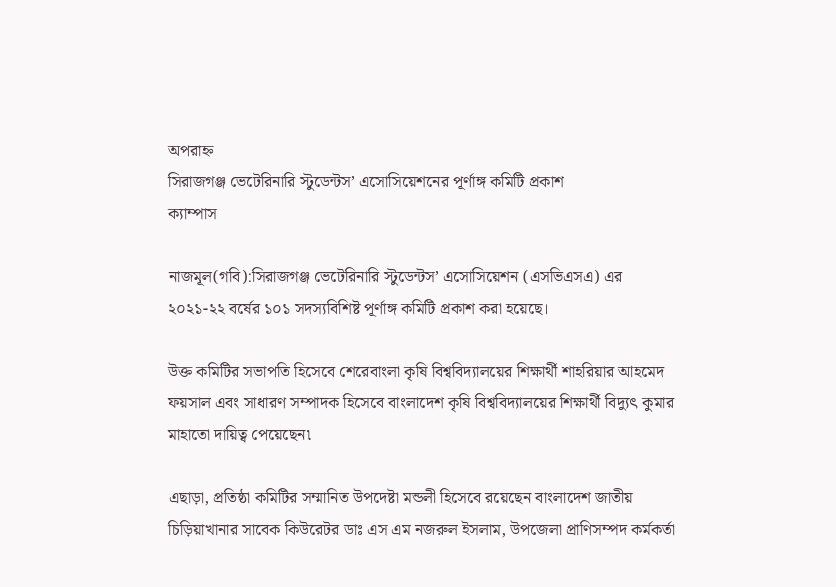অপরাহ্ন
সিরাজগঞ্জ ভেটেরিনারি স্টুডেন্টস’ এসোসিয়েশনের পূর্ণাঙ্গ কমিটি প্রকাশ
ক্যাম্পাস

নাজমূল(গবি):সিরাজগঞ্জ ভেটেরিনারি স্টুডেন্টস’ এসোসিয়েশন (এসভিএসএ) এর ২০২১-২২ বর্ষের ১০১ সদস্যবিশিষ্ট পূর্ণাঙ্গ কমিটি প্রকাশ করা হয়েছে।

উক্ত কমিটির সভাপতি হিসেবে শেরেবাংলা কৃষি বিশ্ববিদ্যালয়ের শিক্ষার্থী শাহরিয়ার আহমেদ ফয়সাল এবং সাধারণ সম্পাদক হিসেবে বাংলাদেশ কৃষি বিশ্ববিদ্যালয়ের শিক্ষার্থী বিদ্যুৎ কুমার মাহাতো দায়িত্ব পেয়েছেন৷

এছাড়া, প্রতিষ্ঠা কমিটির সম্মানিত উপদেষ্টা মন্ডলী হিসেবে রয়েছেন বাংলাদেশ জাতীয় চিড়িয়াখানার সাবেক কিউরেটর ডাঃ এস এম নজরুল ইসলাম, উপজেলা প্রাণিসম্পদ কর্মকর্তা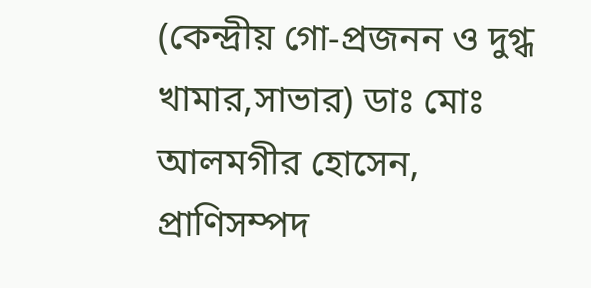(কেন্দ্রীয় গো-প্রজনন ও দুগ্ধ খামার,সাভার) ডাঃ মোঃ আলমগীর হোসেন, প্রাণিসম্পদ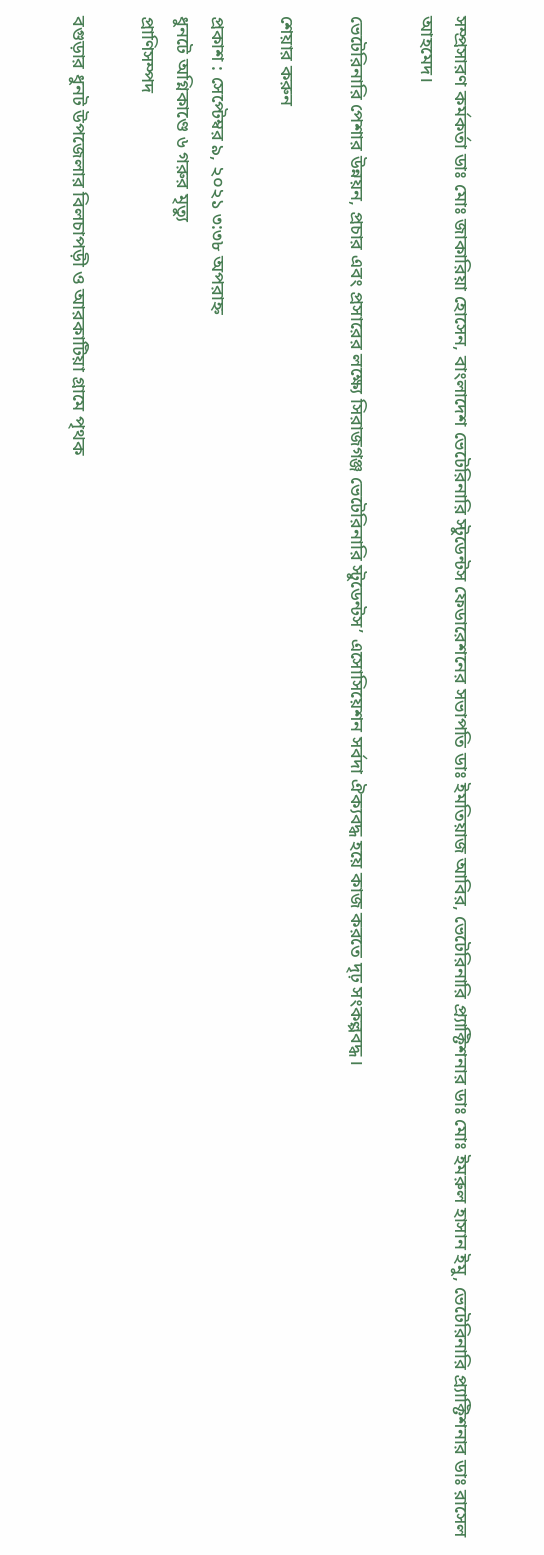সম্প্রসারণ কর্মকর্তা ডাঃ মোঃ জাকারিয়া হোসেন, বাংলাদেশ ভেটেরিনারি স্টুডেন্টস ফেডারেশনের সভাপতি ডাঃ ইমতিয়াজ আবির, ভেটেরিনারি প্র‍্যাক্টিশনার ডাঃ মোঃ ইমরুল হাসান ইমু, ভেটেরিনারি প্র‍্যাক্টিশনার ডাঃ রাসেল আহমেদ।

ভেটেরিনারি পেশার উন্নয়ন, প্রচার এবং প্রসারের লক্ষ্যে সিরাজগঞ্জ ভেটেরিনারি স্টুডেন্টস’ এসোসিয়েশন সর্বদা ঐক্যবদ্ধ হয়ে কাজ করতে দৃঢ় সংকল্পবদ্ধ।

শেয়ার করুন

প্রকাশ : সেপ্টেম্বর ৯, ২০২১ ৩:৩৮ অপরাহ্ন
ধুনটে অগ্নিকাণ্ডে ৬ গরুর মৃত্যু
প্রাণিসম্পদ

বগুড়ার ধুনট উপজেলার বিলচাপড়ী ও আরকাটিয়া গ্রামে পৃথক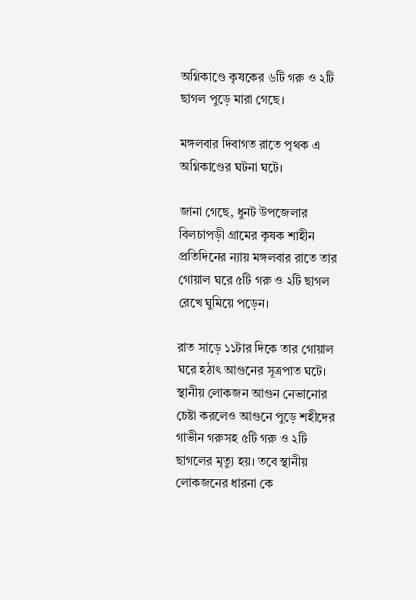অগ্নিকাণ্ডে কৃষকের ৬টি গরু ও ২টি ছাগল পুড়ে মারা গেছে।

মঙ্গলবার দিবাগত রাতে পৃথক এ অগ্নিকাণ্ডের ঘটনা ঘটে।

জানা গেছে, ধুনট উপজেলার বিলচাপড়ী গ্রামের কৃষক শাহীন প্রতিদিনের ন্যায় মঙ্গলবার রাতে তার গোয়াল ঘরে ৫টি গরু ও ২টি ছাগল রেখে ঘুমিয়ে পড়েন।

রাত সাড়ে ১১টার দিকে তার গোয়াল ঘরে হঠাৎ আগুনের সূত্রপাত ঘটে। স্থানীয় লোকজন আগুন নেভানোর চেষ্টা করলেও আগুনে পুড়ে শহীদের গাভীন গরুসহ ৫টি গরু ও ২টি ছাগলের মৃত্যু হয়। তবে স্থানীয় লোকজনের ধারনা কে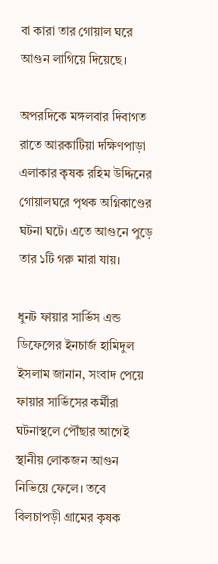বা কারা তার গোয়াল ঘরে আগুন লাগিয়ে দিয়েছে।

অপরদিকে মঙ্গলবার দিবাগত রাতে আরকাটিয়া দক্ষিণপাড়া এলাকার কৃষক রহিম উদ্দিনের গোয়ালঘরে পৃথক অগ্নিকাণ্ডের ঘটনা ঘটে। এতে আগুনে পুড়ে তার ১টি গরু মারা যায়।

ধুনট ফায়ার সার্ভিস এন্ড ডিফেন্সের ইনচার্জ হামিদুল ইসলাম জানান, সংবাদ পেয়ে ফায়ার সার্ভিসের কর্মীরা ঘটনাস্থলে পৌঁছার আগেই স্থানীয় লোকজন আগুন নিভিয়ে ফেলে। তবে বিলচাপড়ী গ্রামের কৃষক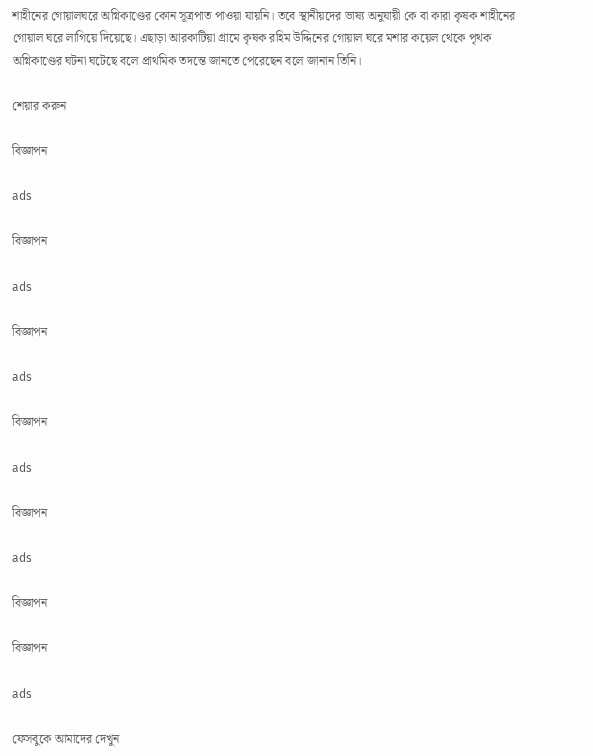শাহীনের গোয়ালঘরে অগ্নিকাণ্ডের কোন সূত্রপাত পাওয়া যায়নি। তবে স্থানীয়দের ভাষ্য অনুযায়ী কে বা কারা কৃষক শাহীনের গোয়াল ঘরে লাগিয়ে দিয়েছে। এছাড়া আরকাটিয়া গ্রামে কৃষক রহিম উদ্দিনের গোয়াল ঘরে মশার কয়েল থেকে পৃথক অগ্নিকাণ্ডের ঘটনা ঘটেছে বলে প্রাথমিক তদন্তে জানতে পেরেছেন বলে জানান তিনি।

শেয়ার করুন

বিজ্ঞাপন

ads

বিজ্ঞাপন

ads

বিজ্ঞাপন

ads

বিজ্ঞাপন

ads

বিজ্ঞাপন

ads

বিজ্ঞাপন

বিজ্ঞাপন

ads

ফেসবুকে আমাদের দেখুন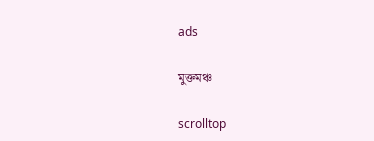ads

মুক্তমঞ্চ

scrolltop